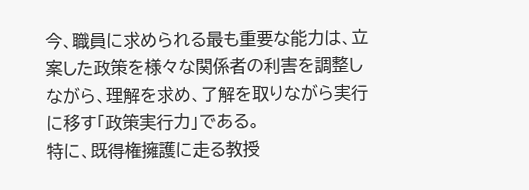今、職員に求められる最も重要な能力は、立案した政策を様々な関係者の利害を調整しながら、理解を求め、了解を取りながら実行に移す「政策実行力」である。
特に、既得権擁護に走る教授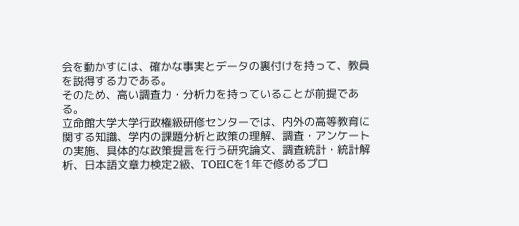会を動かすには、確かな事実とデータの裏付けを持って、教員を説得する力である。
そのため、高い調査力・分析力を持っていることが前提である。
立命館大学大学行政権級研修センターでは、内外の高等教育に関する知識、学内の課題分析と政策の理解、調査・アンケートの実施、具体的な政策提言を行う研究論文、調査統計・統計解析、日本語文章力検定2級、TOEICを1年で修めるプロ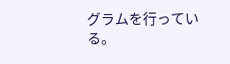グラムを行っている。